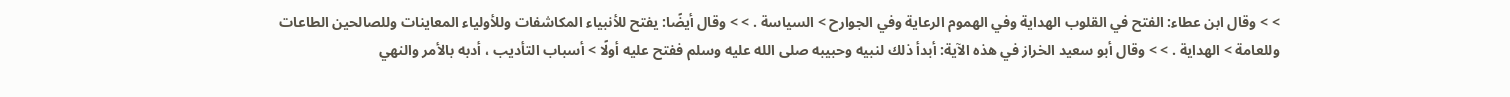> > وقال ابن عطاء: الفتح في القلوب الهداية وفي الهموم الرعاية وفي الجوارح > السياسة . > > وقال أيضًا: يفتح للأنبياء المكاشفات وللأولياء المعاينات وللصالحين الطاعات وللعامة > الهداية . > > وقال أبو سعيد الخراز في هذه الآية: أبدأ ذلك لنبيه وحبيبه صلى الله عليه وسلم ففتح عليه أولًا > أسباب التأديب ، أدبه بالأمر والنهي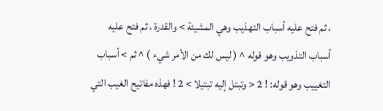، ثم فتح عليه أسباب التهذيب وهي المشيئة > والقدرة ، ثم فتح عليه أسباب التذويب وهو قوله ^ ( ليس لك من الأمر شيء ) ^ ثم > أسباب التغييب وهو قوله: ! 2 < وتبتل إليه تبتيلا > 2 ! فهذه مفاتيح الغيب التي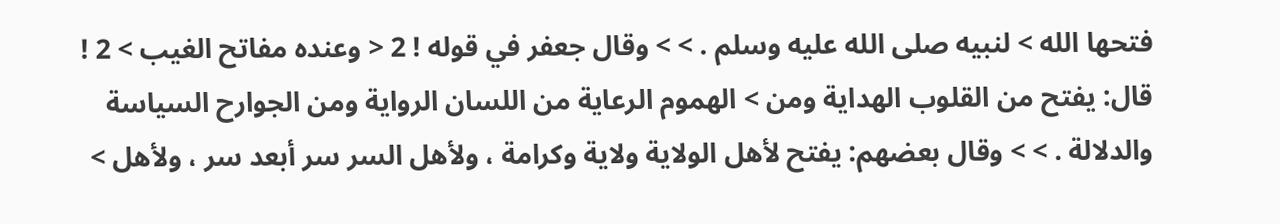فتحها الله > لنبيه صلى الله عليه وسلم . > > وقال جعفر في قوله ! 2 < وعنده مفاتح الغيب > 2 ! قال: يفتح من القلوب الهداية ومن > الهموم الرعاية من اللسان الرواية ومن الجوارح السياسة والدلالة . > > وقال بعضهم: يفتح لأهل الولاية ولاية وكرامة ، ولأهل السر سر أبعد سر ، ولأهل >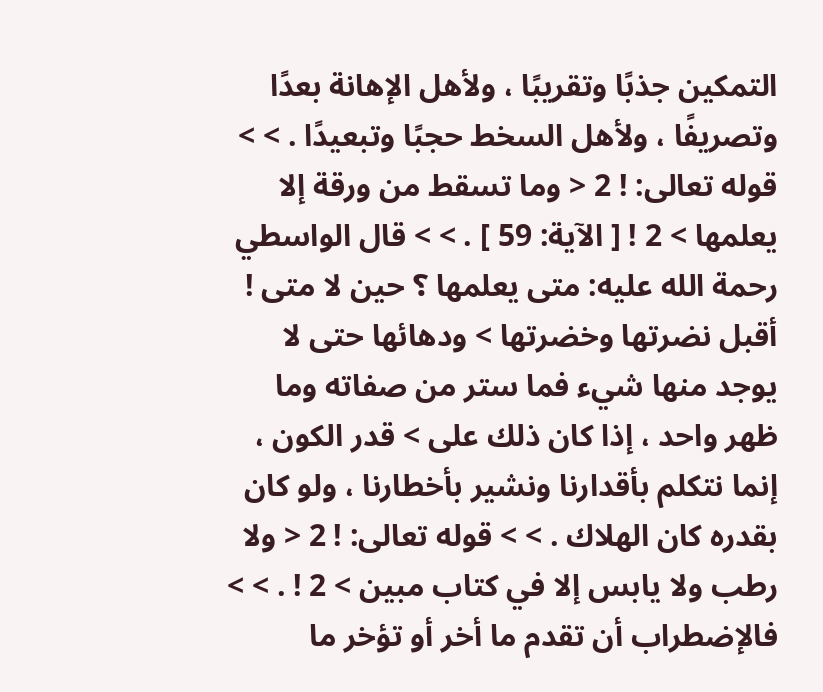التمكين جذبًا وتقريبًا ، ولأهل الإهانة بعدًا وتصريفًا ، ولأهل السخط حجبًا وتبعيدًا . > > قوله تعالى: ! 2 < وما تسقط من ورقة إلا يعلمها > 2 ! [ الآية: 59 ] . > > قال الواسطي رحمة الله عليه: متى يعلمها ؟ حين لا متى ! أقبل نضرتها وخضرتها > ودهائها حتى لا يوجد منها شيء فما ستر من صفاته وما ظهر واحد ، إذا كان ذلك على > قدر الكون ، إنما نتكلم بأقدارنا ونشير بأخطارنا ، ولو كان بقدره كان الهلاك . > > قوله تعالى: ! 2 < ولا رطب ولا يابس إلا في كتاب مبين > 2 ! . > > فالإضطراب أن تقدم ما أخر أو تؤخر ما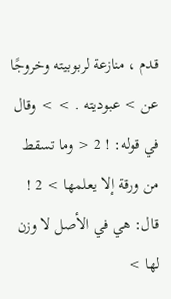قدم ، منازعة لربوبيته وخروجًا عن > عبوديته . > > وقال في قوله: ! 2 < وما تسقط من ورقة إلا يعلمها > 2 ! قال: هي في الأصل لا وزن لها >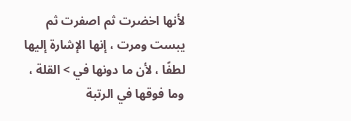لأنها اخضرت ثم اصفرت ثم يبست ومرت ، إنها الإشارة إليها لطفًا ، لأن ما دونها في > القلة ، وما فوقها في الرتبة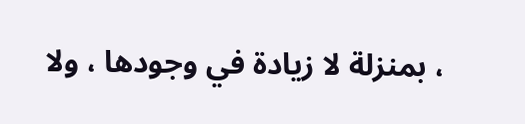، بمنزلة لا زيادة في وجودها ، ولا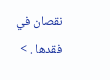نقصان في فقدها . >